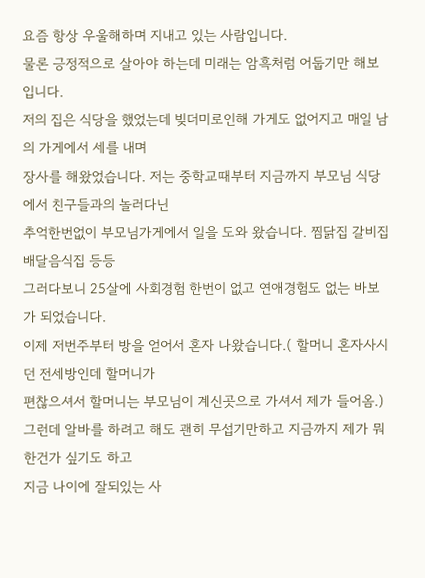요즘 항상 우울해하며 지내고 있는 사람입니다.
물론 긍정적으로 살아야 하는데 미래는 암흑처럼 어둡기만 해보입니다.
저의 집은 식당을 했었는데 빚더미로인해 가게도 없어지고 매일 남의 가게에서 세를 내며
장사를 해왔었습니다. 저는 중학교때부터 지금까지 부모님 식당에서 친구들과의 놀러다닌
추억한번없이 부모님가게에서 일을 도와 왔습니다. 찜닭집 갈비집 배달음식집 등등
그러다보니 25살에 사회경험 한번이 없고 연애경험도 없는 바보가 되었습니다.
이제 저번주부터 방을 얻어서 혼자 나왔습니다.( 할머니 혼자사시던 전세방인데 할머니가
편찮으셔서 할머니는 부모님이 계신곳으로 가셔서 제가 들어옴.)
그런데 알바를 하려고 해도 괜히 무섭기만하고 지금까지 제가 뭐한건가 싶기도 하고
지금 나이에 잘되있는 사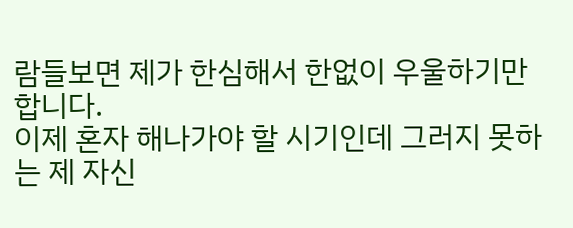람들보면 제가 한심해서 한없이 우울하기만 합니다.
이제 혼자 해나가야 할 시기인데 그러지 못하는 제 자신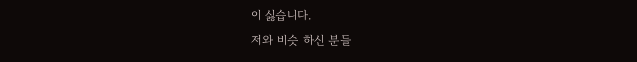이 싫습니다.
저와 비슷 하신 분들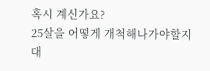혹시 계신가요?
25살을 어떻게 개척해나가야할지 대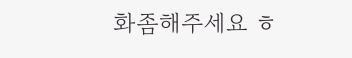화좀해주세요 ㅎ